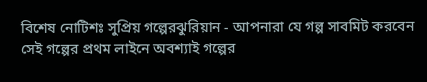বিশেষ নোটিশঃ সুপ্রিয় গল্পেরঝুরিয়ান - আপনারা যে গল্প সাবমিট করবেন সেই গল্পের প্রথম লাইনে অবশ্যাই গল্পের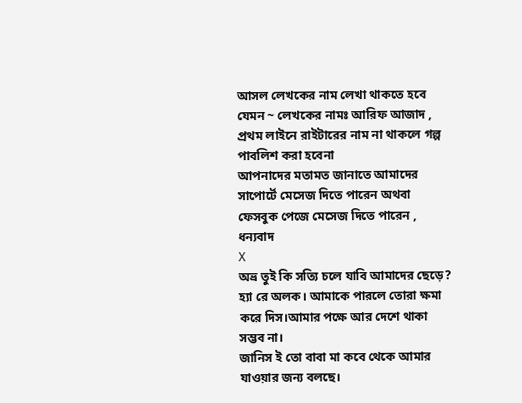আসল লেখকের নাম লেখা থাকতে হবে যেমন ~ লেখকের নামঃ আরিফ আজাদ , প্রথম লাইনে রাইটারের নাম না থাকলে গল্প পাবলিশ করা হবেনা
আপনাদের মতামত জানাতে আমাদের সাপোর্টে মেসেজ দিতে পারেন অথবা ফেসবুক পেজে মেসেজ দিতে পারেন , ধন্যবাদ
X
অভ্র তুই কি সত্যি চলে যাবি আমাদের ছেড়ে?
হ্যা রে অলক। আমাকে পারলে তোরা ক্ষমা করে দিস।আমার পক্ষে আর দেশে থাকা সম্ভব না।
জানিস ই তো বাবা মা কবে থেকে আমার যাওয়ার জন্য বলছে।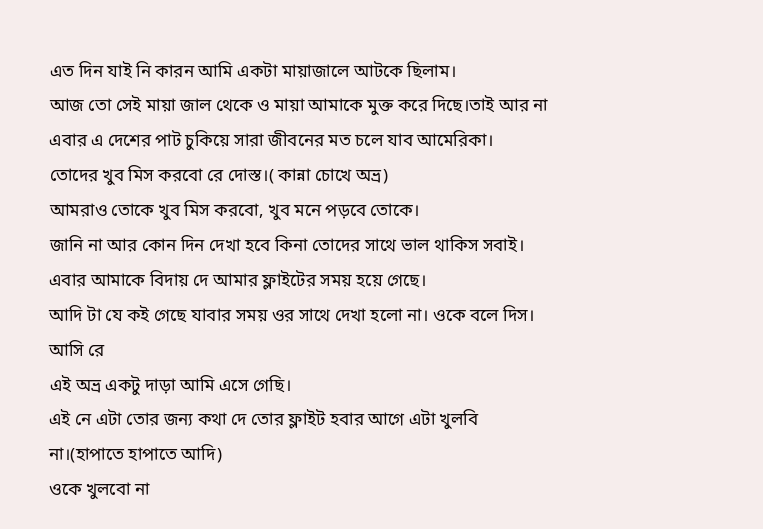এত দিন যাই নি কারন আমি একটা মায়াজালে আটকে ছিলাম।
আজ তো সেই মায়া জাল থেকে ও মায়া আমাকে মুক্ত করে দিছে।তাই আর না এবার এ দেশের পাট চুকিয়ে সারা জীবনের মত চলে যাব আমেরিকা।
তোদের খুব মিস করবো রে দোস্ত।( কান্না চোখে অভ্র)
আমরাও তোকে খুব মিস করবো, খুব মনে পড়বে তোকে।
জানি না আর কোন দিন দেখা হবে কিনা তোদের সাথে ভাল থাকিস সবাই।
এবার আমাকে বিদায় দে আমার ফ্লাইটের সময় হয়ে গেছে।
আদি টা যে কই গেছে যাবার সময় ওর সাথে দেখা হলো না। ওকে বলে দিস। আসি রে
এই অভ্র একটু দাড়া আমি এসে গেছি।
এই নে এটা তোর জন্য কথা দে তোর ফ্লাইট হবার আগে এটা খুলবি না।(হাপাতে হাপাতে আদি)
ওকে খুলবো না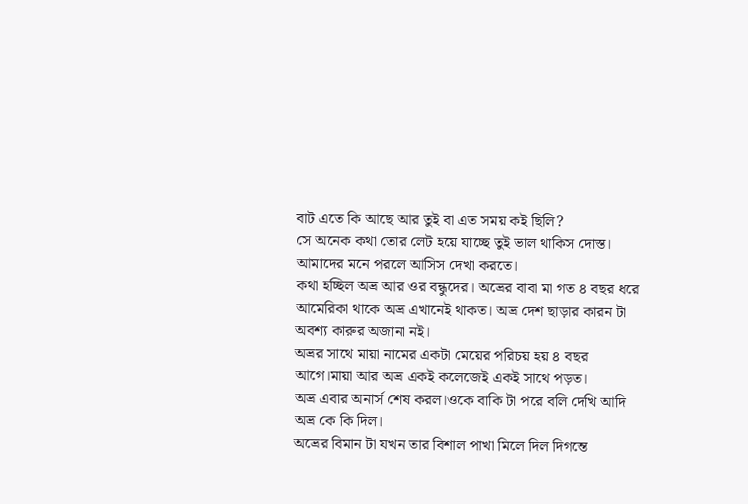বাট এতে কি আছে আর তুই বা এত সময় কই ছিলি?
সে অনেক কথা তোর লেট হয়ে যাচ্ছে তুই ভাল থাকিস দোস্ত। আমাদের মনে পরলে আসিস দেখা করতে।
কথা হচ্ছিল অভ্র আর ওর বন্ধুদের। অভ্রের বাবা মা গত ৪ বছর ধরে আমেরিকা থাকে অভ্র এখানেই থাকত। অভ্র দেশ ছাড়ার কারন টা অবশ্য কারুর অজানা নই।
অভ্রর সাথে মায়া নামের একটা মেয়ের পরিচয় হয় ৪ বছর আগে।মায়া আর অভ্র একই কলেজেই একই সাথে পড়ত।
অভ্র এবার অনার্স শেষ করল।ওকে বাকি টা পরে বলি দেখি আদি অভ্র কে কি দিল।
অভ্রের বিমান টা যখন তার বিশাল পাখা মিলে দিল দিগন্তে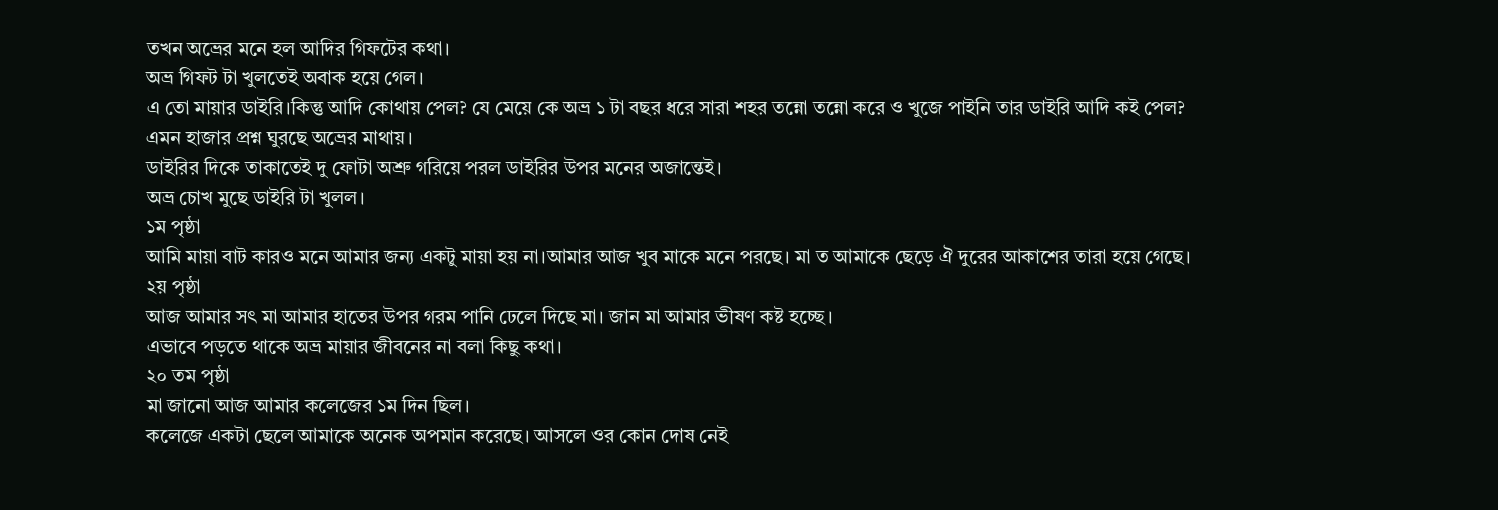তখন অভ্রের মনে হল আদির গিফটের কথা।
অভ্র গিফট টা খুলতেই অবাক হয়ে গেল।
এ তো মায়ার ডাইরি।কিন্তু আদি কোথায় পেল? যে মেয়ে কে অভ্র ১ টা বছর ধরে সারা শহর তন্নো তন্নো করে ও খুজে পাইনি তার ডাইরি আদি কই পেল?
এমন হাজার প্রশ্ন ঘুরছে অভ্রের মাথায়।
ডাইরির দিকে তাকাতেই দু ফোটা অশ্রু গরিয়ে পরল ডাইরির উপর মনের অজান্তেই।
অভ্র চোখ মুছে ডাইরি টা খুলল।
১ম পৃষ্ঠা
আমি মায়া বাট কারও মনে আমার জন্য একটু মায়া হয় না।আমার আজ খুব মাকে মনে পরছে। মা ত আমাকে ছেড়ে ঐ দুরের আকাশের তারা হয়ে গেছে।
২য় পৃষ্ঠা
আজ আমার সৎ মা আমার হাতের উপর গরম পানি ঢেলে দিছে মা। জান মা আমার ভীষণ কষ্ট হচ্ছে।
এভাবে পড়তে থাকে অভ্র মায়ার জীবনের না বলা কিছু কথা।
২০ তম পৃষ্ঠা
মা জানো আজ আমার কলেজের ১ম দিন ছিল।
কলেজে একটা ছেলে আমাকে অনেক অপমান করেছে। আসলে ওর কোন দোষ নেই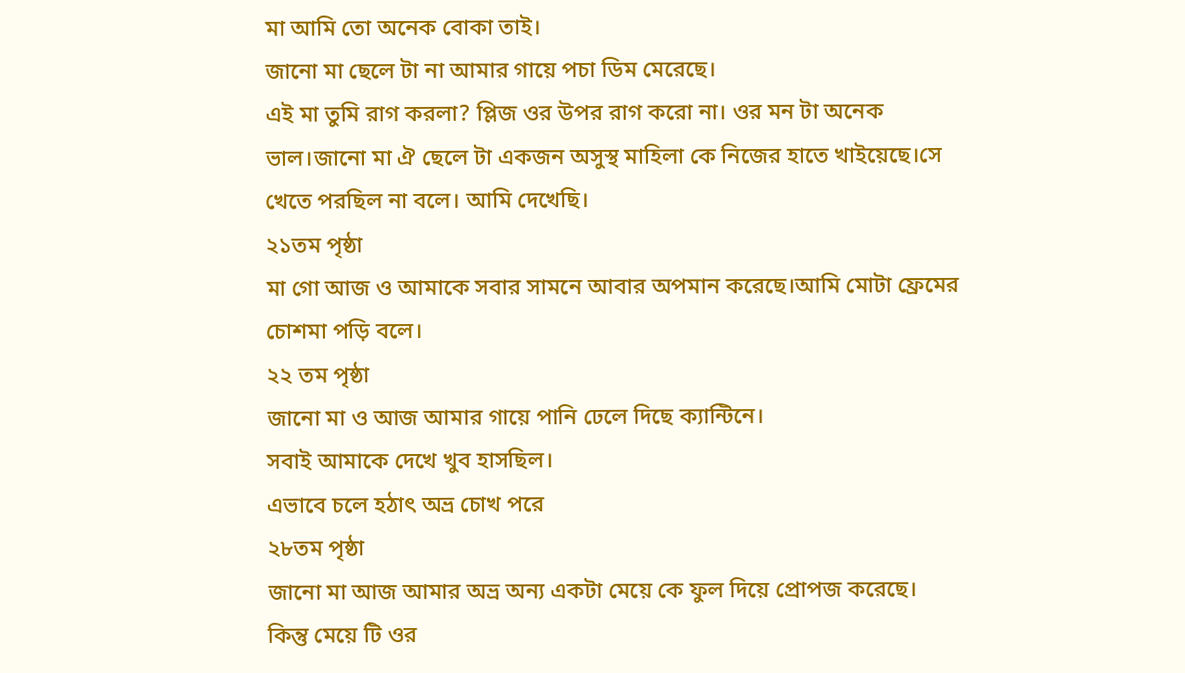মা আমি তো অনেক বোকা তাই।
জানো মা ছেলে টা না আমার গায়ে পচা ডিম মেরেছে।
এই মা তুমি রাগ করলা? প্লিজ ওর উপর রাগ করো না। ওর মন টা অনেক ভাল।জানো মা ঐ ছেলে টা একজন অসুস্থ মাহিলা কে নিজের হাতে খাইয়েছে।সে খেতে পরছিল না বলে। আমি দেখেছি।
২১তম পৃষ্ঠা
মা গো আজ ও আমাকে সবার সামনে আবার অপমান করেছে।আমি মোটা ফ্রেমের চোশমা পড়ি বলে।
২২ তম পৃষ্ঠা
জানো মা ও আজ আমার গায়ে পানি ঢেলে দিছে ক্যান্টিনে।
সবাই আমাকে দেখে খুব হাসছিল।
এভাবে চলে হঠাৎ অভ্র চোখ পরে
২৮তম পৃষ্ঠা
জানো মা আজ আমার অভ্র অন্য একটা মেয়ে কে ফুল দিয়ে প্রোপজ করেছে।
কিন্তু মেয়ে টি ওর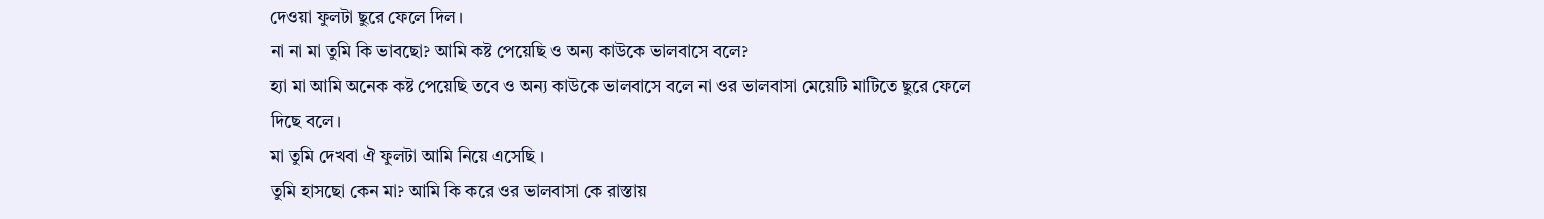দেওয়া ফুলটা ছুরে ফেলে দিল।
না না মা তুমি কি ভাবছো? আমি কষ্ট পেয়েছি ও অন্য কাউকে ভালবাসে বলে?
হ্যা মা আমি অনেক কষ্ট পেয়েছি তবে ও অন্য কাউকে ভালবাসে বলে না ওর ভালবাসা মেয়েটি মাটিতে ছুরে ফেলে দিছে বলে।
মা তুমি দেখবা ঐ ফুলটা আমি নিয়ে এসেছি ।
তুমি হাসছো কেন মা? আমি কি করে ওর ভালবাসা কে রাস্তায়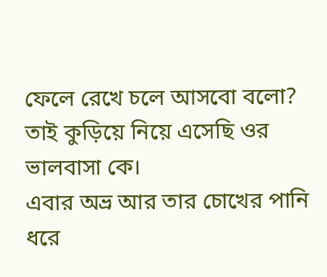ফেলে রেখে চলে আসবো বলো?
তাই কুড়িয়ে নিয়ে এসেছি ওর ভালবাসা কে।
এবার অভ্র আর তার চোখের পানি ধরে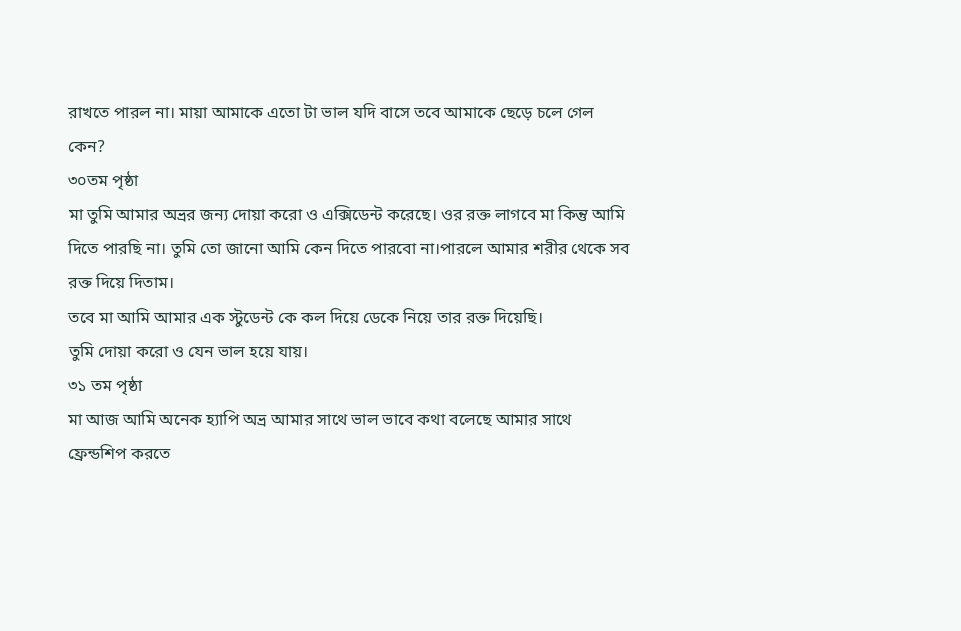রাখতে পারল না। মায়া আমাকে এতো টা ভাল যদি বাসে তবে আমাকে ছেড়ে চলে গেল কেন?
৩০তম পৃষ্ঠা
মা তুমি আমার অভ্রর জন্য দোয়া করো ও এক্সিডেন্ট করেছে। ওর রক্ত লাগবে মা কিন্তু আমি দিতে পারছি না। তুমি তো জানো আমি কেন দিতে পারবো না।পারলে আমার শরীর থেকে সব রক্ত দিয়ে দিতাম।
তবে মা আমি আমার এক স্টুডেন্ট কে কল দিয়ে ডেকে নিয়ে তার রক্ত দিয়েছি।
তুমি দোয়া করো ও যেন ভাল হয়ে যায়।
৩১ তম পৃষ্ঠা
মা আজ আমি অনেক হ্যাপি অভ্র আমার সাথে ভাল ভাবে কথা বলেছে আমার সাথে ফ্রেন্ডশিপ করতে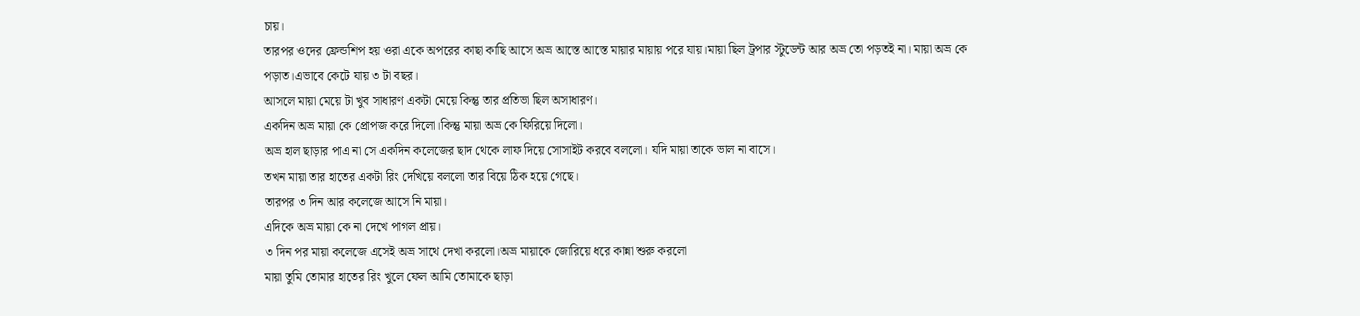চায়।
তারপর ওদের ফ্রেন্ডশিপ হয় ওরা একে অপরের কাছা কাছি আসে অভ্র আস্তে আস্তে মায়ার মায়ায় পরে যায়।মায়া ছিল ট্রপার স্টুডেন্ট আর অভ্র তো পড়তই না। মায়া অভ্র কে পড়াত।এভাবে কেটে যায় ৩ টা বছর।
আসলে মায়া মেয়ে টা খুব সাধারণ একটা মেয়ে কিন্তু তার প্রতিভা ছিল অসাধারণ।
একদিন অভ্র মায়া কে প্রোপজ করে দিলো।কিন্তু মায়া অভ্র কে ফিরিয়ে দিলো।
অভ্র হাল ছাড়ার পাএ না সে একদিন কলেজের ছাদ থেকে লাফ দিয়ে সোসাইট করবে বললো। যদি মায়া তাকে ভাল না বাসে।
তখন মায়া তার হাতের একটা রিং দেখিয়ে বললো তার বিয়ে ঠিক হয়ে গেছে।
তারপর ৩ দিন আর কলেজে আসে নি মায়া।
এদিকে অভ্র মায়া কে না দেখে পাগল প্রায়।
৩ দিন পর মায়া কলেজে এসেই অভ্র সাথে দেখা করলো।অভ্র মায়াকে জোরিয়ে ধরে কান্না শুরু করলো
মায়া তুমি তোমার হাতের রিং খুলে ফেল আমি তোমাকে ছাড়া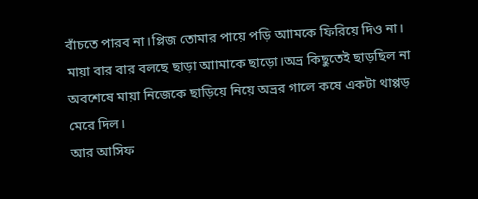বাঁচতে পারব না।প্লিজ তোমার পায়ে পড়ি আামকে ফিরিয়ে দিও না।
মায়া বার বার বলছে ছাড়া আামাকে ছাড়ো।অভ্র কিছুতেই ছাড়ছিল না অবশেষে মায়া নিজেকে ছাড়িয়ে নিয়ে অভ্রর গালে কষে একটা থাপ্পড় মেরে দিল।
আর আসিফ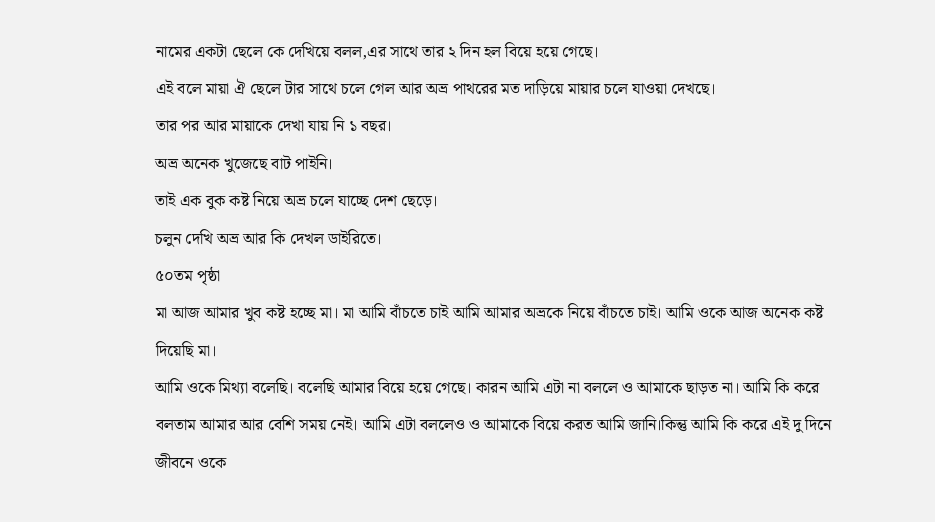নামের একটা ছেলে কে দেখিয়ে বলল,এর সাথে তার ২ দিন হল বিয়ে হয়ে গেছে।
এই বলে মায়া ঐ ছেলে টার সাথে চলে গেল আর অভ্র পাথরের মত দাড়িয়ে মায়ার চলে যাওয়া দেখছে।
তার পর আর মায়াকে দেখা যায় নি ১ বছর।
অভ্র অনেক খুজেছে বাট পাইনি।
তাই এক বুক কষ্ট নিয়ে অভ্র চলে যাচ্ছে দেশ ছেড়ে।
চলুন দেখি অভ্র আর কি দেখল ডাইরিতে।
৫০তম পৃষ্ঠা
মা আজ আমার খুব কষ্ট হচ্ছে মা। মা আমি বাঁচতে চাই আমি আমার অভ্রকে নিয়ে বাঁচতে চাই। আমি ওকে আজ অনেক কষ্ট দিয়েছি মা।
আমি ওকে মিথ্যা বলেছি। বলেছি আমার বিয়ে হয়ে গেছে। কারন আমি এটা না বললে ও আমাকে ছাড়ত না। আমি কি করে বলতাম আমার আর বেশি সময় নেই। আমি এটা বললেও ও আমাকে বিয়ে করত আমি জানি।কিন্তু আমি কি করে এই দু দিনে জীবনে ওকে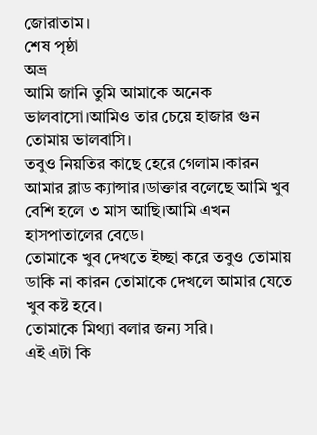জোরাতাম।
শেষ পৃষ্ঠা
অভ্র
আমি জানি তুমি আমাকে অনেক ভালবাসো।আমিও তার চেয়ে হাজার গুন তোমায় ভালবাসি।
তবুও নিয়তির কাছে হেরে গেলাম।কারন আমার ব্লাড ক্যান্সার।ডাক্তার বলেছে আমি খুব বেশি হলে ৩ মাস আছি।আমি এখন হাসপাতালের বেডে।
তোমাকে খুব দেখতে ইচ্ছা করে তবুও তোমায় ডাকি না কারন তোমাকে দেখলে আমার যেতে খুব কষ্ট হবে।
তোমাকে মিথ্যা বলার জন্য সরি।
এই এটা কি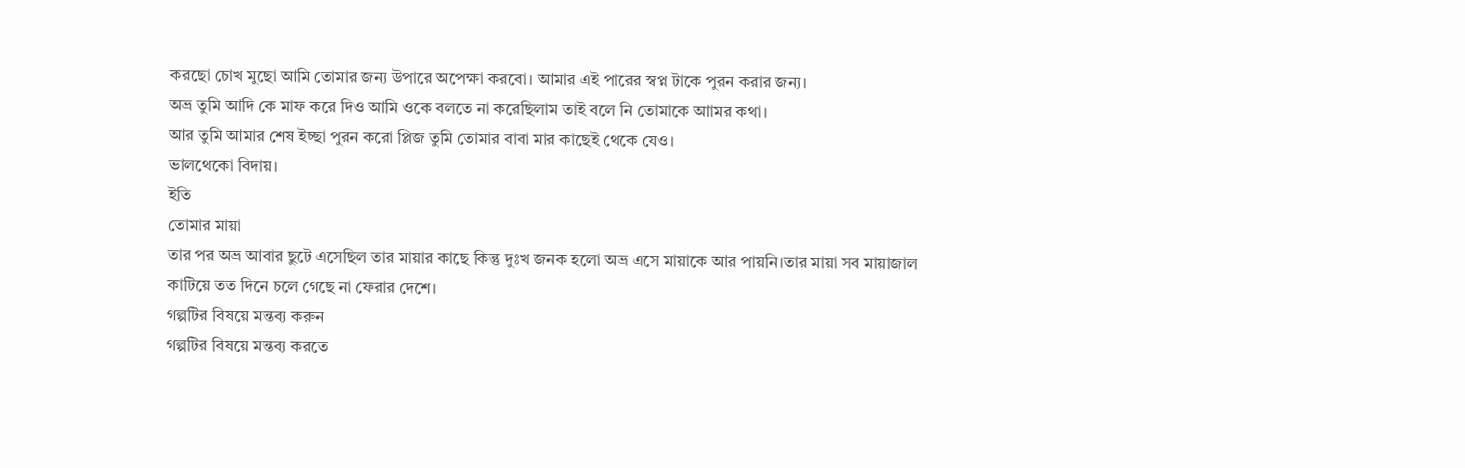করছো চোখ মুছো আমি তোমার জন্য উপারে অপেক্ষা করবো। আমার এই পারের স্বপ্ন টাকে পুরন করার জন্য।
অভ্র তুমি আদি কে মাফ করে দিও আমি ওকে বলতে না করেছিলাম তাই বলে নি তোমাকে আামর কথা।
আর তুমি আমার শেষ ইচ্ছা পুরন করো প্লিজ তুমি তোমার বাবা মার কাছেই থেকে যেও।
ভালথেকো বিদায়।
ইতি
তোমার মায়া
তার পর অভ্র আবার ছুটে এসেছিল তার মায়ার কাছে কিন্তু দুঃখ জনক হলো অভ্র এসে মায়াকে আর পায়নি।তার মায়া সব মায়াজাল কাটিয়ে তত দিনে চলে গেছে না ফেরার দেশে।
গল্পটির বিষয়ে মন্তব্য করুন
গল্পটির বিষয়ে মন্তব্য করতে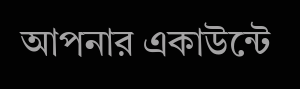আপনার একাউন্টে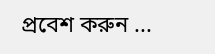প্রবেশ করুন ...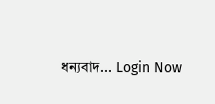ধন্যবাদ... Login Now